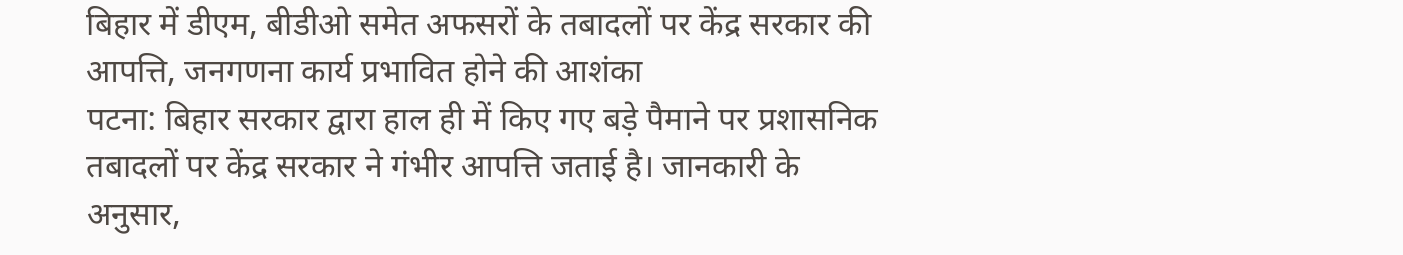बिहार में डीएम, बीडीओ समेत अफसरों के तबादलों पर केंद्र सरकार की आपत्ति, जनगणना कार्य प्रभावित होने की आशंका
पटना: बिहार सरकार द्वारा हाल ही में किए गए बड़े पैमाने पर प्रशासनिक तबादलों पर केंद्र सरकार ने गंभीर आपत्ति जताई है। जानकारी के अनुसार,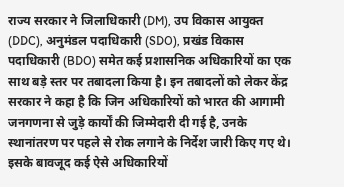राज्य सरकार ने जिलाधिकारी (DM), उप विकास आयुक्त (DDC), अनुमंडल पदाधिकारी (SDO), प्रखंड विकास पदाधिकारी (BDO) समेत कई प्रशासनिक अधिकारियों का एक साथ बड़े स्तर पर तबादला किया है। इन तबादलों को लेकर केंद्र सरकार ने कहा है कि जिन अधिकारियों को भारत की आगामी जनगणना से जुड़े कार्यों की जिम्मेदारी दी गई है, उनके स्थानांतरण पर पहले से रोक लगाने के निर्देश जारी किए गए थे। इसके बावजूद कई ऐसे अधिकारियों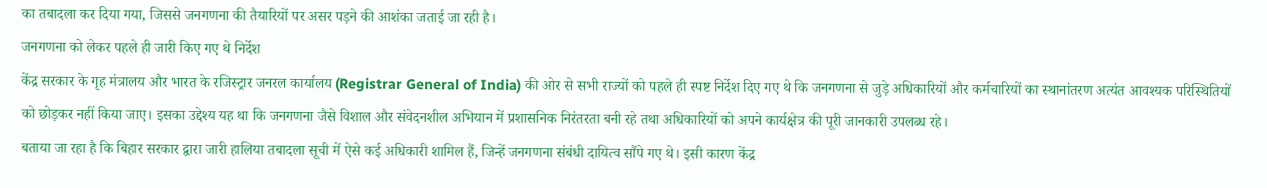का तबादला कर दिया गया, जिससे जनगणना की तैयारियों पर असर पड़ने की आशंका जताई जा रही है।
जनगणना को लेकर पहले ही जारी किए गए थे निर्देश
केंद्र सरकार के गृह मंत्रालय और भारत के रजिस्ट्रार जनरल कार्यालय (Registrar General of India) की ओर से सभी राज्यों को पहले ही स्पष्ट निर्देश दिए गए थे कि जनगणना से जुड़े अधिकारियों और कर्मचारियों का स्थानांतरण अत्यंत आवश्यक परिस्थितियों को छोड़कर नहीं किया जाए। इसका उद्देश्य यह था कि जनगणना जैसे विशाल और संवेदनशील अभियान में प्रशासनिक निरंतरता बनी रहे तथा अधिकारियों को अपने कार्यक्षेत्र की पूरी जानकारी उपलब्ध रहे।
बताया जा रहा है कि बिहार सरकार द्वारा जारी हालिया तबादला सूची में ऐसे कई अधिकारी शामिल हैं, जिन्हें जनगणना संबंधी दायित्व सौंपे गए थे। इसी कारण केंद्र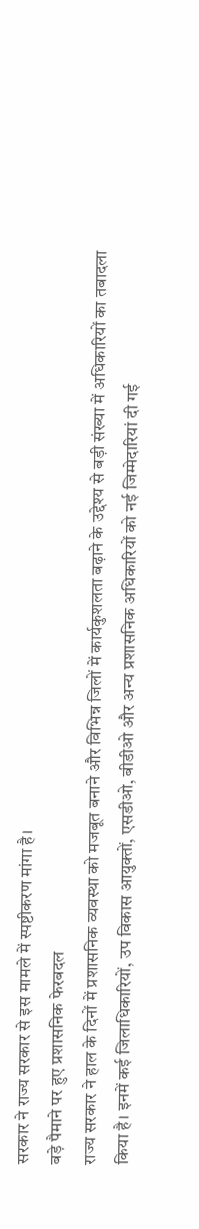सरकार ने राज्य सरकार से इस मामले में स्पष्टीकरण मांगा है।
बड़े पैमाने पर हुए प्रशासनिक फेरबदल
राज्य सरकार ने हाल के दिनों में प्रशासनिक व्यवस्था को मजबूत बनाने और विभिन्न जिलों में कार्यकुशलता बढ़ाने के उद्देश्य से बड़ी संख्या में अधिकारियों का तबादला किया है। इनमें कई जिलाधिकारियों, उप विकास आयुक्तों, एसडीओ, बीडीओ और अन्य प्रशासनिक अधिकारियों को नई जिम्मेदारियां दी गई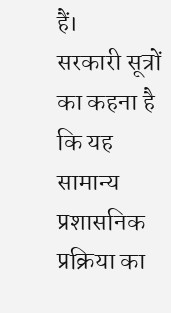हैं।
सरकारी सूत्रों का कहना है कि यह सामान्य प्रशासनिक प्रक्रिया का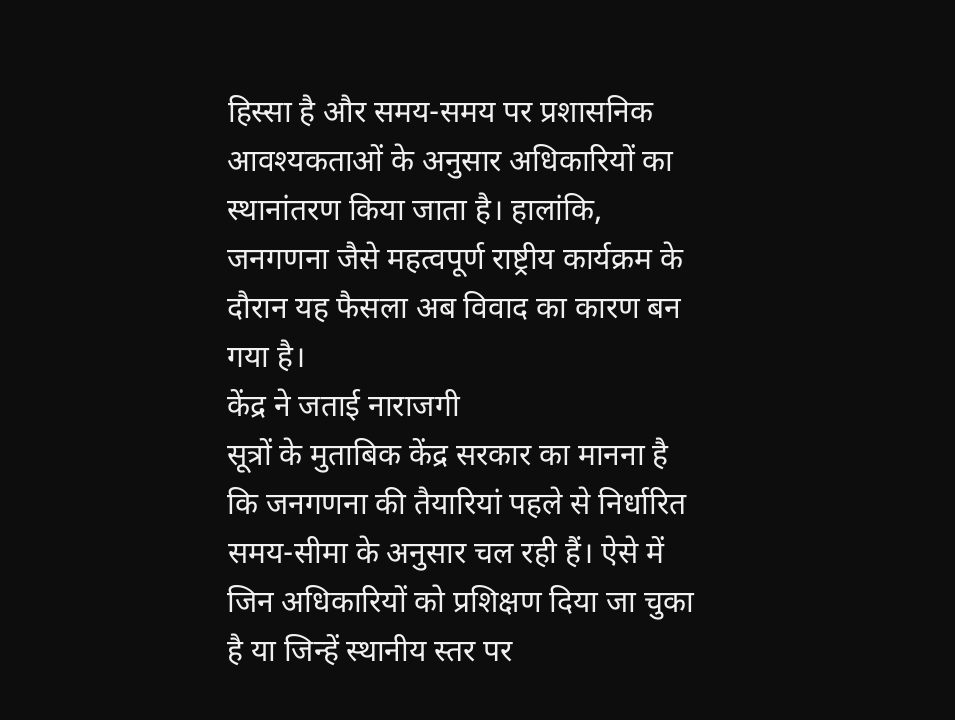हिस्सा है और समय-समय पर प्रशासनिक आवश्यकताओं के अनुसार अधिकारियों का स्थानांतरण किया जाता है। हालांकि, जनगणना जैसे महत्वपूर्ण राष्ट्रीय कार्यक्रम के दौरान यह फैसला अब विवाद का कारण बन गया है।
केंद्र ने जताई नाराजगी
सूत्रों के मुताबिक केंद्र सरकार का मानना है कि जनगणना की तैयारियां पहले से निर्धारित समय-सीमा के अनुसार चल रही हैं। ऐसे में जिन अधिकारियों को प्रशिक्षण दिया जा चुका है या जिन्हें स्थानीय स्तर पर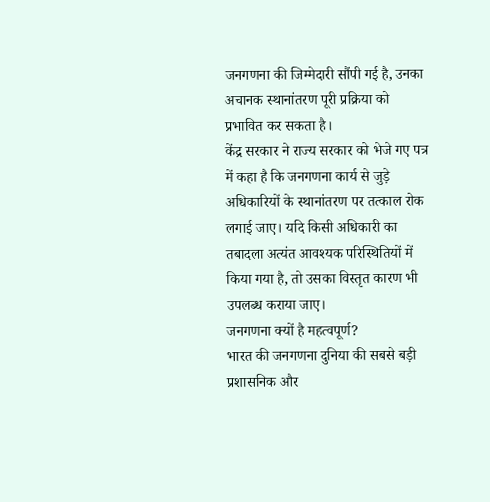जनगणना की जिम्मेदारी सौंपी गई है, उनका अचानक स्थानांतरण पूरी प्रक्रिया को प्रभावित कर सकता है।
केंद्र सरकार ने राज्य सरकार को भेजे गए पत्र में कहा है कि जनगणना कार्य से जुड़े अधिकारियों के स्थानांतरण पर तत्काल रोक लगाई जाए। यदि किसी अधिकारी का तबादला अत्यंत आवश्यक परिस्थितियों में किया गया है, तो उसका विस्तृत कारण भी उपलब्ध कराया जाए।
जनगणना क्यों है महत्वपूर्ण?
भारत की जनगणना दुनिया की सबसे बड़ी प्रशासनिक और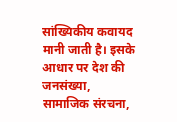सांख्यिकीय कवायद मानी जाती है। इसके आधार पर देश की जनसंख्या, सामाजिक संरचना,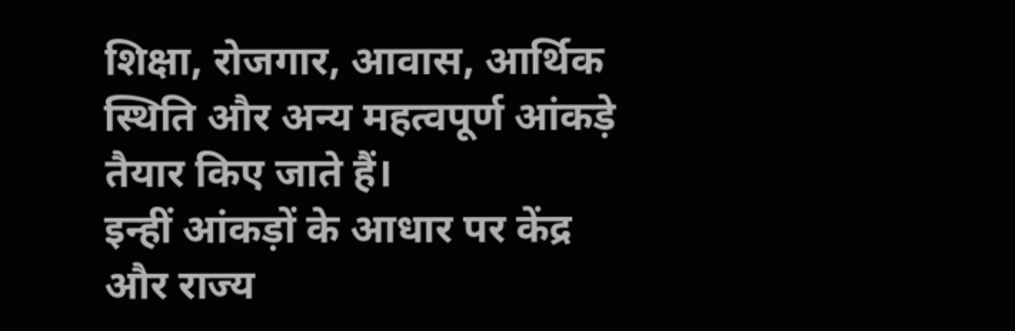शिक्षा, रोजगार, आवास, आर्थिक स्थिति और अन्य महत्वपूर्ण आंकड़े तैयार किए जाते हैं।
इन्हीं आंकड़ों के आधार पर केंद्र और राज्य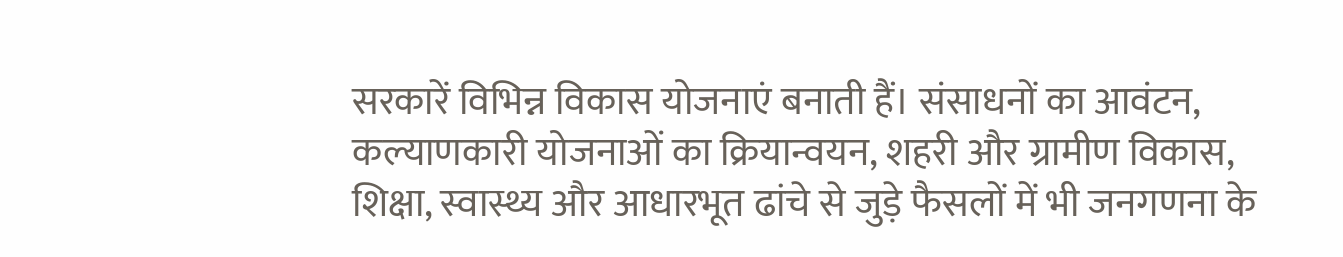सरकारें विभिन्न विकास योजनाएं बनाती हैं। संसाधनों का आवंटन, कल्याणकारी योजनाओं का क्रियान्वयन, शहरी और ग्रामीण विकास, शिक्षा, स्वास्थ्य और आधारभूत ढांचे से जुड़े फैसलों में भी जनगणना के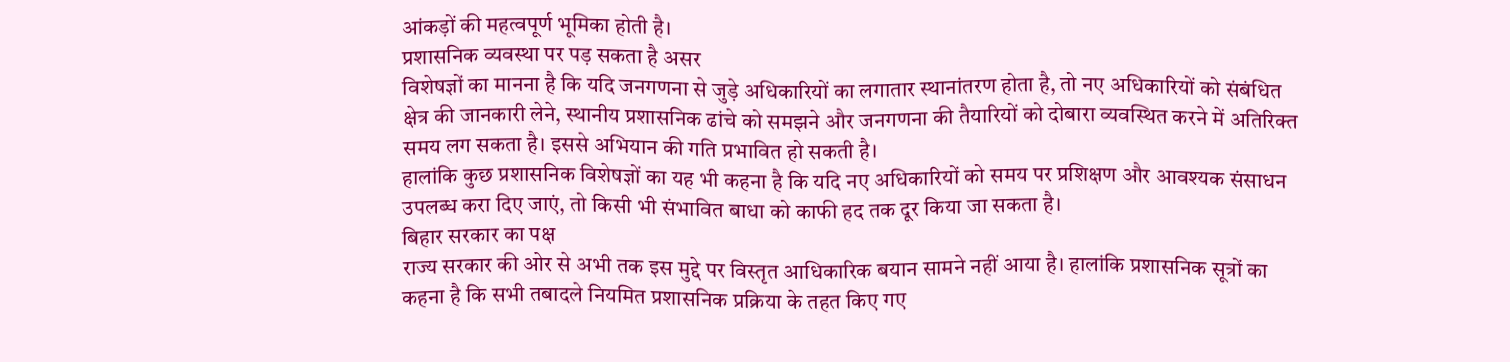आंकड़ों की महत्वपूर्ण भूमिका होती है।
प्रशासनिक व्यवस्था पर पड़ सकता है असर
विशेषज्ञों का मानना है कि यदि जनगणना से जुड़े अधिकारियों का लगातार स्थानांतरण होता है, तो नए अधिकारियों को संबंधित क्षेत्र की जानकारी लेने, स्थानीय प्रशासनिक ढांचे को समझने और जनगणना की तैयारियों को दोबारा व्यवस्थित करने में अतिरिक्त समय लग सकता है। इससे अभियान की गति प्रभावित हो सकती है।
हालांकि कुछ प्रशासनिक विशेषज्ञों का यह भी कहना है कि यदि नए अधिकारियों को समय पर प्रशिक्षण और आवश्यक संसाधन उपलब्ध करा दिए जाएं, तो किसी भी संभावित बाधा को काफी हद तक दूर किया जा सकता है।
बिहार सरकार का पक्ष
राज्य सरकार की ओर से अभी तक इस मुद्दे पर विस्तृत आधिकारिक बयान सामने नहीं आया है। हालांकि प्रशासनिक सूत्रों का कहना है कि सभी तबादले नियमित प्रशासनिक प्रक्रिया के तहत किए गए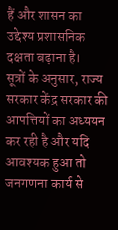हैं और शासन का उद्देश्य प्रशासनिक दक्षता बढ़ाना है।
सूत्रों के अनुसार, राज्य सरकार केंद्र सरकार की आपत्तियों का अध्ययन कर रही है और यदि आवश्यक हुआ तो जनगणना कार्य से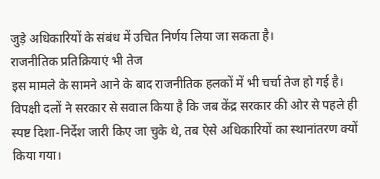जुड़े अधिकारियों के संबंध में उचित निर्णय लिया जा सकता है।
राजनीतिक प्रतिक्रियाएं भी तेज
इस मामले के सामने आने के बाद राजनीतिक हलकों में भी चर्चा तेज हो गई है। विपक्षी दलों ने सरकार से सवाल किया है कि जब केंद्र सरकार की ओर से पहले ही स्पष्ट दिशा-निर्देश जारी किए जा चुके थे, तब ऐसे अधिकारियों का स्थानांतरण क्यों किया गया।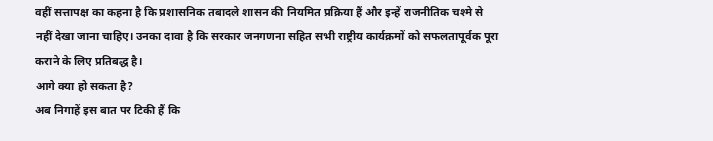वहीं सत्तापक्ष का कहना है कि प्रशासनिक तबादले शासन की नियमित प्रक्रिया हैं और इन्हें राजनीतिक चश्मे से नहीं देखा जाना चाहिए। उनका दावा है कि सरकार जनगणना सहित सभी राष्ट्रीय कार्यक्रमों को सफलतापूर्वक पूरा कराने के लिए प्रतिबद्ध है।
आगे क्या हो सकता है?
अब निगाहें इस बात पर टिकी हैं कि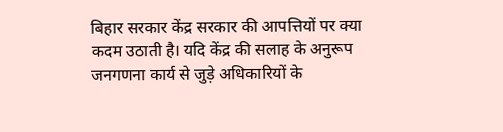बिहार सरकार केंद्र सरकार की आपत्तियों पर क्या कदम उठाती है। यदि केंद्र की सलाह के अनुरूप जनगणना कार्य से जुड़े अधिकारियों के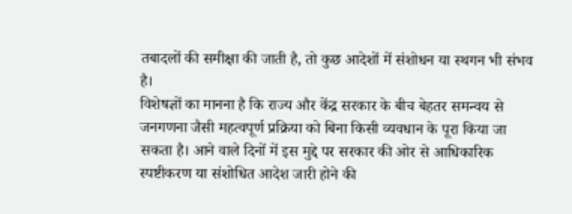तबादलों की समीक्षा की जाती है, तो कुछ आदेशों में संशोधन या स्थगन भी संभव है।
विशेषज्ञों का मानना है कि राज्य और केंद्र सरकार के बीच बेहतर समन्वय से जनगणना जैसी महत्वपूर्ण प्रक्रिया को बिना किसी व्यवधान के पूरा किया जा सकता है। आने वाले दिनों में इस मुद्दे पर सरकार की ओर से आधिकारिक स्पष्टीकरण या संशोधित आदेश जारी होने की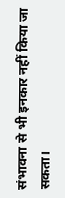संभावना से भी इनकार नहीं किया जा सकता।